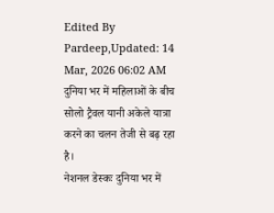Edited By Pardeep,Updated: 14 Mar, 2026 06:02 AM
दुनिया भर में महिलाओं के बीच सोलो ट्रैवल यानी अकेले यात्रा करने का चलन तेजी से बढ़ रहा है।
नेशनल डेस्कः दुनिया भर में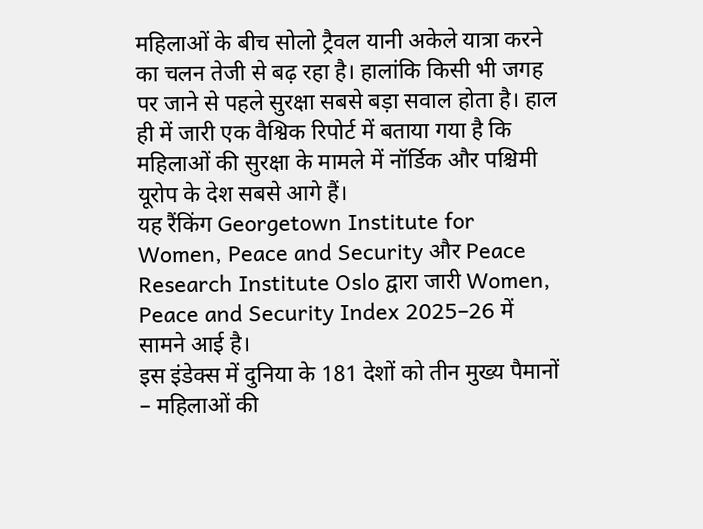महिलाओं के बीच सोलो ट्रैवल यानी अकेले यात्रा करने का चलन तेजी से बढ़ रहा है। हालांकि किसी भी जगह पर जाने से पहले सुरक्षा सबसे बड़ा सवाल होता है। हाल ही में जारी एक वैश्विक रिपोर्ट में बताया गया है कि महिलाओं की सुरक्षा के मामले में नॉर्डिक और पश्चिमी यूरोप के देश सबसे आगे हैं।
यह रैंकिंग Georgetown Institute for Women, Peace and Security और Peace Research Institute Oslo द्वारा जारी Women, Peace and Security Index 2025–26 में सामने आई है।
इस इंडेक्स में दुनिया के 181 देशों को तीन मुख्य पैमानों – महिलाओं की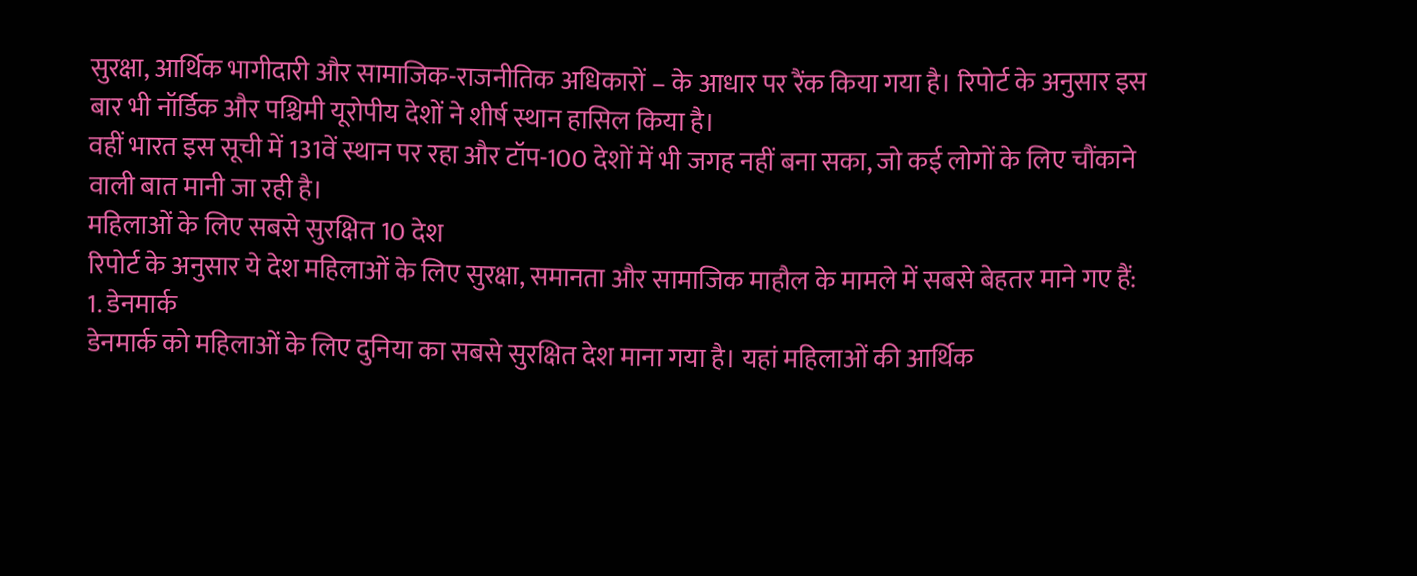सुरक्षा, आर्थिक भागीदारी और सामाजिक-राजनीतिक अधिकारों – के आधार पर रैंक किया गया है। रिपोर्ट के अनुसार इस बार भी नॉर्डिक और पश्चिमी यूरोपीय देशों ने शीर्ष स्थान हासिल किया है।
वहीं भारत इस सूची में 131वें स्थान पर रहा और टॉप-100 देशों में भी जगह नहीं बना सका, जो कई लोगों के लिए चौंकाने वाली बात मानी जा रही है।
महिलाओं के लिए सबसे सुरक्षित 10 देश
रिपोर्ट के अनुसार ये देश महिलाओं के लिए सुरक्षा, समानता और सामाजिक माहौल के मामले में सबसे बेहतर माने गए हैं:
1. डेनमार्क
डेनमार्क को महिलाओं के लिए दुनिया का सबसे सुरक्षित देश माना गया है। यहां महिलाओं की आर्थिक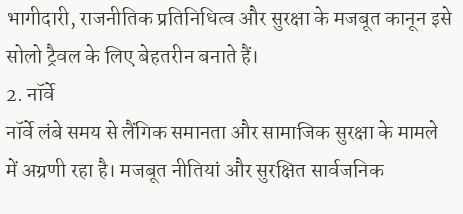भागीदारी, राजनीतिक प्रतिनिधित्व और सुरक्षा के मजबूत कानून इसे सोलो ट्रैवल के लिए बेहतरीन बनाते हैं।
2. नॉर्वे
नॉर्वे लंबे समय से लैंगिक समानता और सामाजिक सुरक्षा के मामले में अग्रणी रहा है। मजबूत नीतियां और सुरक्षित सार्वजनिक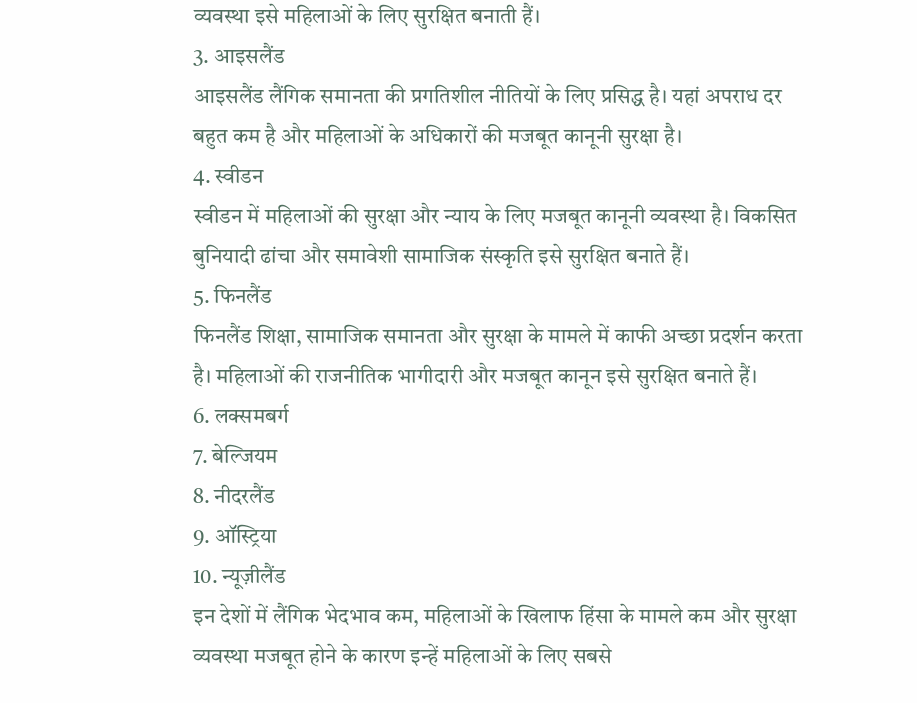व्यवस्था इसे महिलाओं के लिए सुरक्षित बनाती हैं।
3. आइसलैंड
आइसलैंड लैंगिक समानता की प्रगतिशील नीतियों के लिए प्रसिद्ध है। यहां अपराध दर बहुत कम है और महिलाओं के अधिकारों की मजबूत कानूनी सुरक्षा है।
4. स्वीडन
स्वीडन में महिलाओं की सुरक्षा और न्याय के लिए मजबूत कानूनी व्यवस्था है। विकसित बुनियादी ढांचा और समावेशी सामाजिक संस्कृति इसे सुरक्षित बनाते हैं।
5. फिनलैंड
फिनलैंड शिक्षा, सामाजिक समानता और सुरक्षा के मामले में काफी अच्छा प्रदर्शन करता है। महिलाओं की राजनीतिक भागीदारी और मजबूत कानून इसे सुरक्षित बनाते हैं।
6. लक्समबर्ग
7. बेल्जियम
8. नीदरलैंड
9. ऑस्ट्रिया
10. न्यूज़ीलैंड
इन देशों में लैंगिक भेदभाव कम, महिलाओं के खिलाफ हिंसा के मामले कम और सुरक्षा व्यवस्था मजबूत होने के कारण इन्हें महिलाओं के लिए सबसे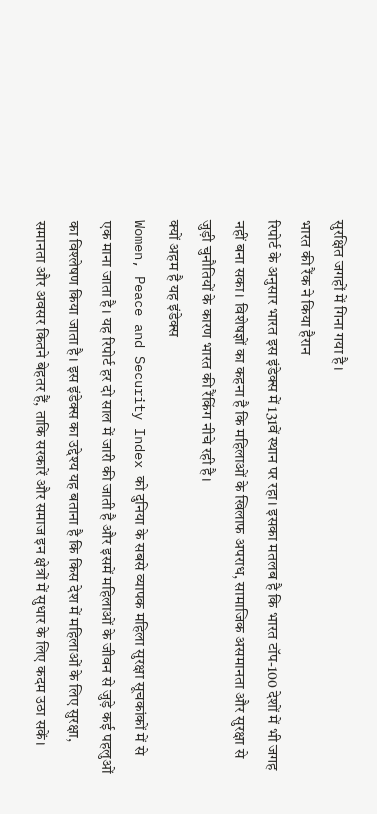सुरक्षित जगहों में गिना गया है।
भारत की रैंक ने किया हैरान
रिपोर्ट के अनुसार भारत इस इंडेक्स में 131वें स्थान पर रहा। इसका मतलब है कि भारत टॉप-100 देशों में भी जगह नहीं बना सका। विशेषज्ञों का कहना है कि महिलाओं के खिलाफ अपराध, सामाजिक असमानता और सुरक्षा से जुड़ी चुनौतियों के कारण भारत की रैंकिंग नीचे रही है।
क्यों अहम है यह इंडेक्स
Women, Peace and Security Index को दुनिया के सबसे व्यापक महिला सुरक्षा सूचकांकों में से एक माना जाता है। यह रिपोर्ट हर दो साल में जारी की जाती है और इसमें महिलाओं के जीवन से जुड़े कई पहलुओं का विश्लेषण किया जाता है। इस इंडेक्स का उद्देश्य यह बताना है कि किस देश में महिलाओं के लिए सुरक्षा, समानता और अवसर कितने बेहतर हैं, ताकि सरकारें और समाज इन क्षेत्रों में सुधार के लिए कदम उठा सकें।